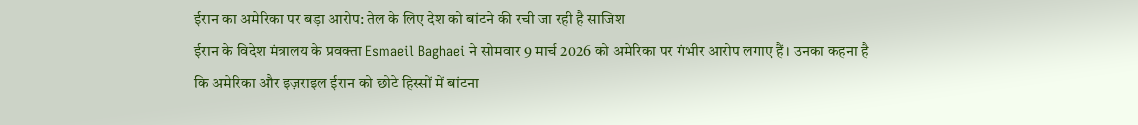ईरान का अमेरिका पर बड़ा आरोप: तेल के लिए देश को बांटने की रची जा रही है साजिश
ईरान के विदेश मंत्रालय के प्रवक्ता Esmaeil Baghaei ने सोमवार 9 मार्च 2026 को अमेरिका पर गंभीर आरोप लगाए हैं। उनका कहना है कि अमेरिका और इज़राइल ईरान को छोटे हिस्सों में बांटना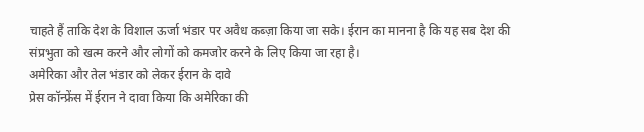चाहते हैं ताकि देश के विशाल ऊर्जा भंडार पर अवैध कब्ज़ा किया जा सके। ईरान का मानना है कि यह सब देश की संप्रभुता को खत्म करने और लोगों को कमजोर करने के लिए किया जा रहा है।
अमेरिका और तेल भंडार को लेकर ईरान के दावे
प्रेस कॉन्फ्रेंस में ईरान ने दावा किया कि अमेरिका की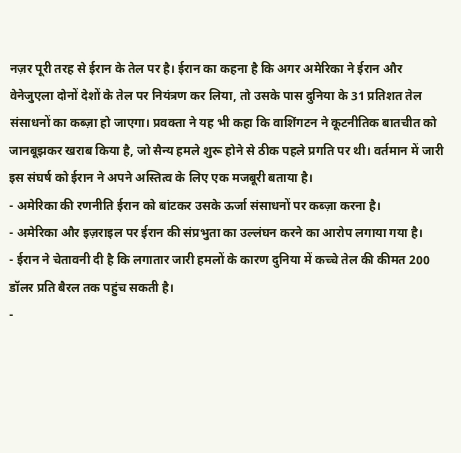नज़र पूरी तरह से ईरान के तेल पर है। ईरान का कहना है कि अगर अमेरिका ने ईरान और वेनेजुएला दोनों देशों के तेल पर नियंत्रण कर लिया, तो उसके पास दुनिया के 31 प्रतिशत तेल संसाधनों का कब्ज़ा हो जाएगा। प्रवक्ता ने यह भी कहा कि वाशिंगटन ने कूटनीतिक बातचीत को जानबूझकर खराब किया है, जो सैन्य हमले शुरू होने से ठीक पहले प्रगति पर थी। वर्तमान में जारी इस संघर्ष को ईरान ने अपने अस्तित्व के लिए एक मजबूरी बताया है।
- अमेरिका की रणनीति ईरान को बांटकर उसके ऊर्जा संसाधनों पर कब्ज़ा करना है।
- अमेरिका और इज़राइल पर ईरान की संप्रभुता का उल्लंघन करने का आरोप लगाया गया है।
- ईरान ने चेतावनी दी है कि लगातार जारी हमलों के कारण दुनिया में कच्चे तेल की कीमत 200 डॉलर प्रति बैरल तक पहुंच सकती है।
-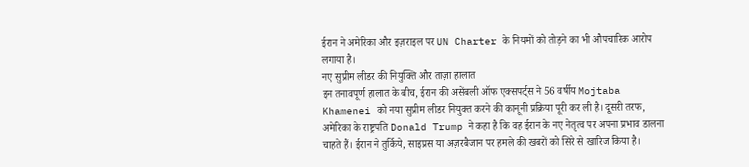ईरान ने अमेरिका और इज़राइल पर UN Charter के नियमों को तोड़ने का भी औपचारिक आरोप लगाया है।
नए सुप्रीम लीडर की नियुक्ति और ताज़ा हालात
इन तनावपूर्ण हालात के बीच, ईरान की असेंबली ऑफ एक्सपर्ट्स ने 56 वर्षीय Mojtaba Khamenei को नया सुप्रीम लीडर नियुक्त करने की कानूनी प्रक्रिया पूरी कर ली है। दूसरी तरफ, अमेरिका के राष्ट्रपति Donald Trump ने कहा है कि वह ईरान के नए नेतृत्व पर अपना प्रभाव डालना चाहते हैं। ईरान ने तुर्किये, साइप्रस या अज़रबैजान पर हमले की खबरों को सिरे से खारिज किया है।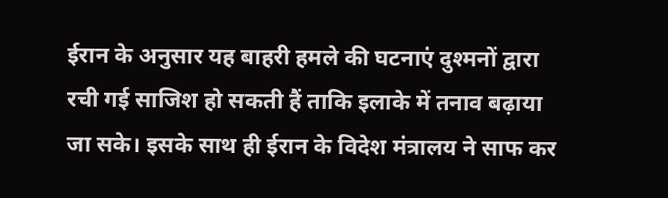ईरान के अनुसार यह बाहरी हमले की घटनाएं दुश्मनों द्वारा रची गई साजिश हो सकती हैं ताकि इलाके में तनाव बढ़ाया जा सके। इसके साथ ही ईरान के विदेश मंत्रालय ने साफ कर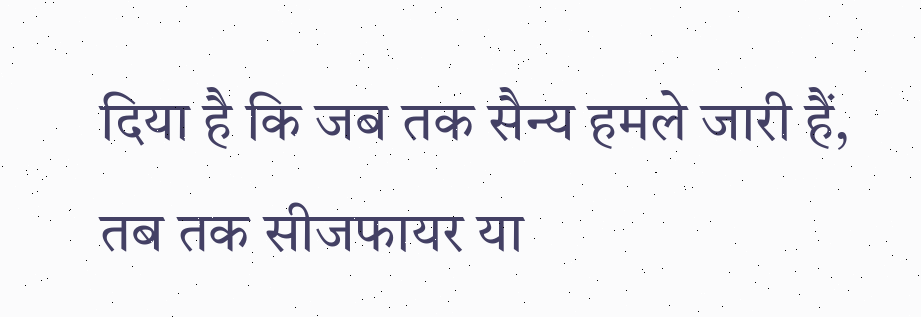दिया है कि जब तक सैन्य हमले जारी हैं, तब तक सीजफायर या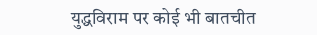युद्धविराम पर कोई भी बातचीत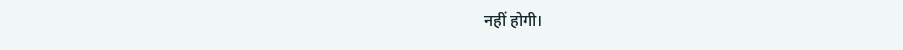नहीं होगी।